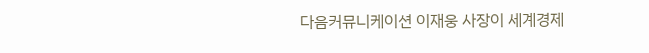다음커뮤니케이션 이재웅 사장이 세계경제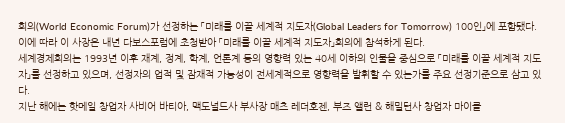회의(World Economic Forum)가 선정하는 「미래를 이끌 세계적 지도자(Global Leaders for Tomorrow) 100인」에 포함됐다. 이에 따라 이 사장은 내년 다보스포럼에 초청받아 「미래를 이끌 세계적 지도자」회의에 참석하게 된다.
세계경제회의는 1993년 이후 재계, 정계, 학계, 언론계 등의 영향력 있는 40세 이하의 인물을 중심으로 「미래를 이끌 세계적 지도자」를 선정하고 있으며, 선정자의 업적 및 잠재적 가능성이 전세계적으로 영향력을 발휘할 수 있는가를 주요 선정기준으로 삼고 있다.
지난 해에는 핫메일 창업자 사비어 바티아, 맥도널드사 부사장 매츠 레더호젠, 부즈 앨런 & 해밀턴사 창업자 마이클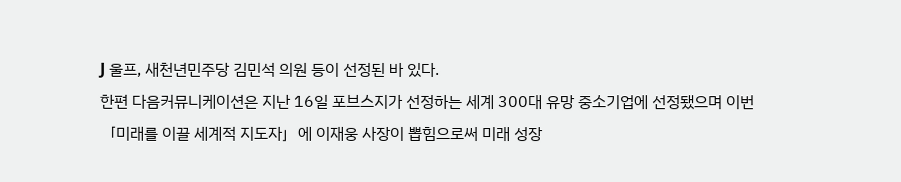J 울프, 새천년민주당 김민석 의원 등이 선정된 바 있다.
한편 다음커뮤니케이션은 지난 16일 포브스지가 선정하는 세계 300대 유망 중소기업에 선정됐으며 이번 「미래를 이끌 세계적 지도자」에 이재웅 사장이 뽑힘으로써 미래 성장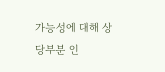가능성에 대해 상당부분 인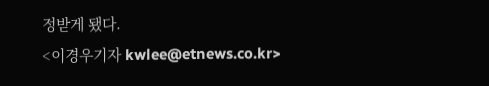정받게 됐다.
<이경우기자 kwlee@etnews.co.kr>